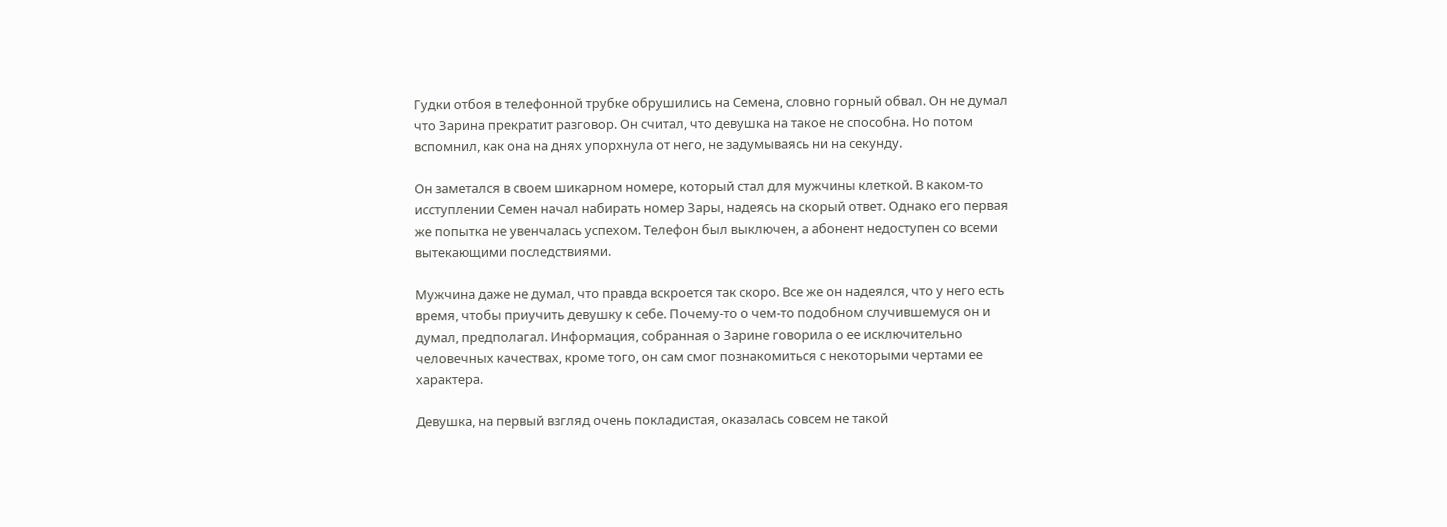Гудки отбоя в телефонной трубке обрушились на Семена, словно горный обвал. Он не думал что Зарина прекратит разговор. Он считал, что девушка на такое не способна. Но потом вспомнил, как она на днях упорхнула от него, не задумываясь ни на секунду.

Он заметался в своем шикарном номере, который стал для мужчины клеткой. В каком-то исступлении Семен начал набирать номер Зары, надеясь на скорый ответ. Однако его первая же попытка не увенчалась успехом. Телефон был выключен, а абонент недоступен со всеми вытекающими последствиями.

Мужчина даже не думал, что правда вскроется так скоро. Все же он надеялся, что у него есть время, чтобы приучить девушку к себе. Почему-то о чем-то подобном случившемуся он и думал, предполагал. Информация, собранная о Зарине говорила о ее исключительно человечных качествах, кроме того, он сам смог познакомиться с некоторыми чертами ее характера.

Девушка, на первый взгляд очень покладистая, оказалась совсем не такой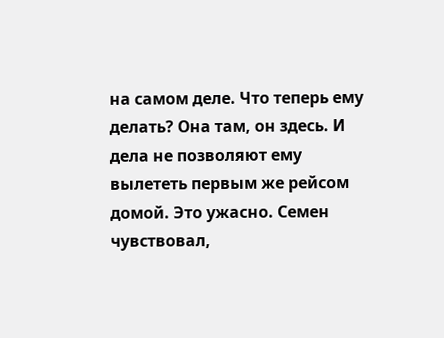на самом деле. Что теперь ему делать? Она там, он здесь. И дела не позволяют ему вылететь первым же рейсом домой. Это ужасно. Семен чувствовал,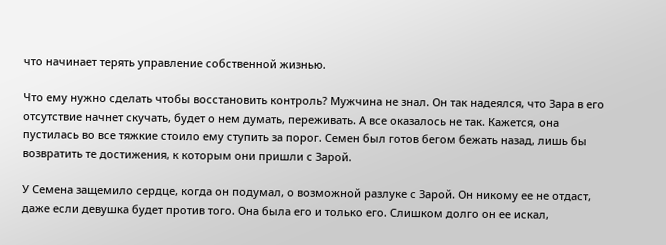что начинает терять управление собственной жизнью.

Что ему нужно сделать чтобы восстановить контроль? Мужчина не знал. Он так надеялся, что Зара в его отсутствие начнет скучать, будет о нем думать, переживать. А все оказалось не так. Кажется, она пустилась во все тяжкие стоило ему ступить за порог. Семен был готов бегом бежать назад, лишь бы возвратить те достижения, к которым они пришли с Зарой.

У Семена защемило сердце, когда он подумал, о возможной разлуке с Зарой. Он никому ее не отдаст, даже если девушка будет против того. Она была его и только его. Слишком долго он ее искал,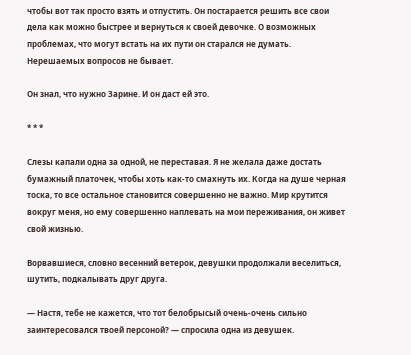чтобы вот так просто взять и отпустить. Он постарается решить все свои дела как можно быстрее и вернуться к своей девочке. О возможных проблемах, что могут встать на их пути он старался не думать. Нерешаемых вопросов не бывает.

Он знал, что нужно Зарине. И он даст ей это.

* * *

Слезы капали одна за одной, не переставая. Я не желала даже достать бумажный платочек, чтобы хоть как-то смахнуть их. Когда на душе черная тоска, то все остальное становится совершенно не важно. Мир крутится вокруг меня, но ему совершенно наплевать на мои переживания, он живет свой жизнью.

Ворвавшиеся, словно весенний ветерок, девушки продолжали веселиться, шутить, подкалывать друг друга.

— Настя, тебе не кажется, что тот белобрысый очень-очень сильно заинтересовался твоей персоной? — спросила одна из девушек.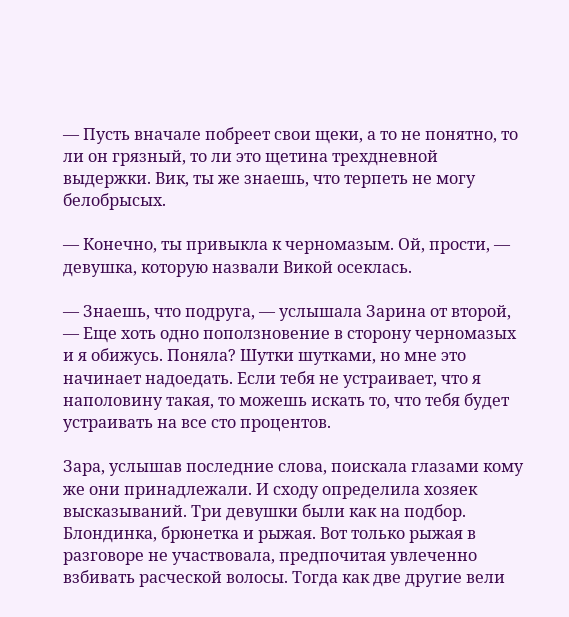— Пусть вначале побреет свои щеки, а то не понятно, то ли он грязный, то ли это щетина трехдневной выдержки. Вик, ты же знаешь, что терпеть не могу белобрысых.

— Конечно, ты привыкла к черномазым. Ой, прости, — девушка, которую назвали Викой осеклась.

— Знаешь, что подруга, — услышала Зарина от второй, — Еще хоть одно поползновение в сторону черномазых и я обижусь. Поняла? Шутки шутками, но мне это начинает надоедать. Если тебя не устраивает, что я наполовину такая, то можешь искать то, что тебя будет устраивать на все сто процентов.

Зара, услышав последние слова, поискала глазами кому же они принадлежали. И сходу определила хозяек высказываний. Три девушки были как на подбор. Блондинка, брюнетка и рыжая. Вот только рыжая в разговоре не участвовала, предпочитая увлеченно взбивать расческой волосы. Тогда как две другие вели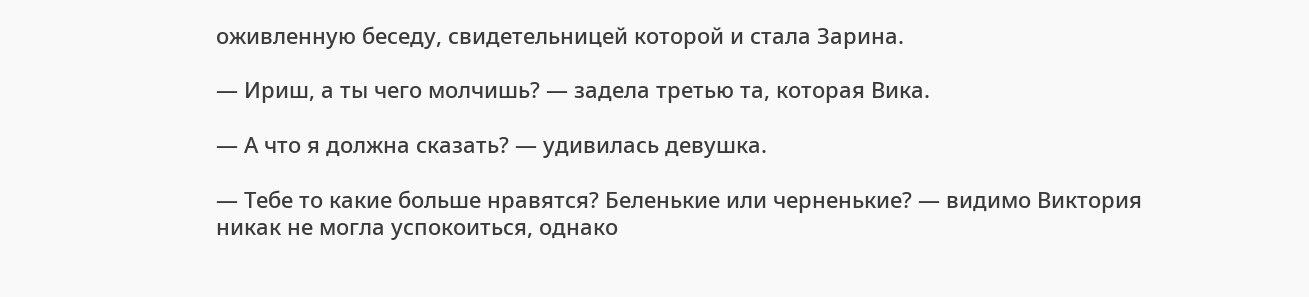оживленную беседу, свидетельницей которой и стала Зарина.

— Ириш, а ты чего молчишь? — задела третью та, которая Вика.

— А что я должна сказать? — удивилась девушка.

— Тебе то какие больше нравятся? Беленькие или черненькие? — видимо Виктория никак не могла успокоиться, однако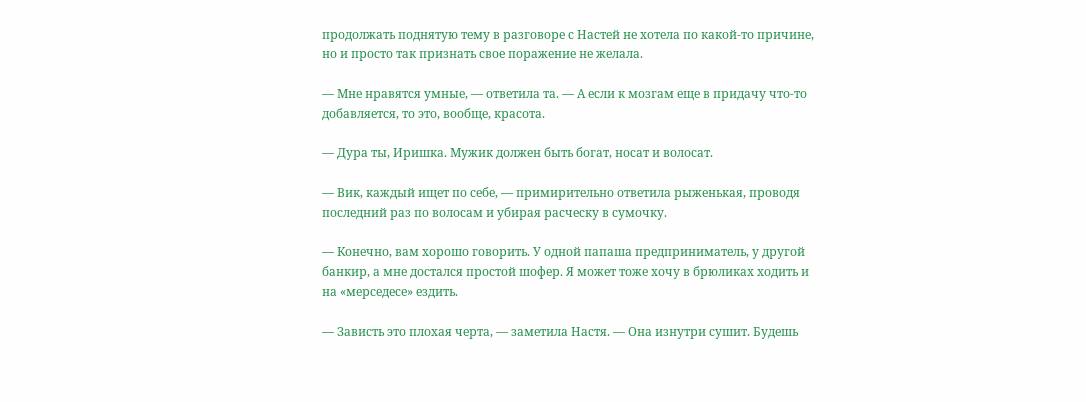продолжать поднятую тему в разговоре с Настей не хотела по какой-то причине, но и просто так признать свое поражение не желала.

— Мне нравятся умные, — ответила та. — А если к мозгам еще в придачу что-то добавляется, то это, вообще, красота.

— Дура ты, Иришка. Мужик должен быть богат, носат и волосат.

— Вик, каждый ищет по себе, — примирительно ответила рыженькая, проводя последний раз по волосам и убирая расческу в сумочку.

— Конечно, вам хорошо говорить. У одной папаша предприниматель, у другой банкир, а мне достался простой шофер. Я может тоже хочу в брюликах ходить и на «мерседесе» ездить.

— Зависть это плохая черта, — заметила Настя. — Она изнутри сушит. Будешь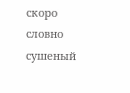скоро словно сушеный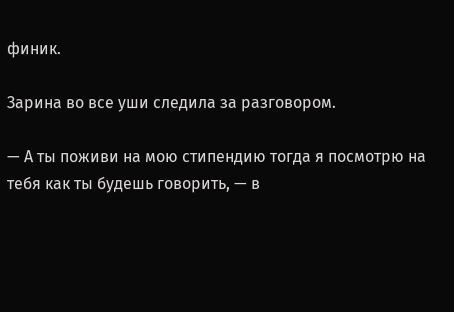финик.

Зарина во все уши следила за разговором.

— А ты поживи на мою стипендию тогда я посмотрю на тебя как ты будешь говорить, — в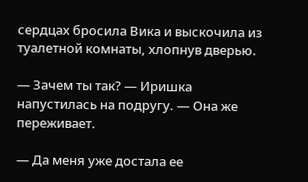сердцах бросила Вика и выскочила из туалетной комнаты, хлопнув дверью.

— Зачем ты так? — Иришка напустилась на подругу. — Она же переживает.

— Да меня уже достала ее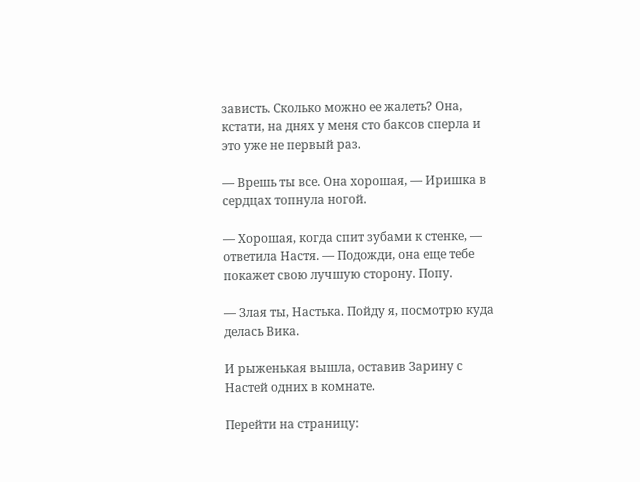зависть. Сколько можно ее жалеть? Она, кстати, на днях у меня сто баксов сперла и это уже не первый раз.

— Врешь ты все. Она хорошая, — Иришка в сердцах топнула ногой.

— Хорошая, когда спит зубами к стенке, — ответила Настя. — Подожди, она еще тебе покажет свою лучшую сторону. Попу.

— Злая ты, Настька. Пойду я, посмотрю куда делась Вика.

И рыженькая вышла, оставив Зарину с Настей одних в комнате.

Перейти на страницу: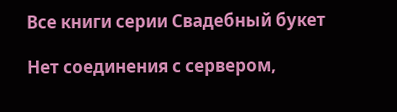Все книги серии Свадебный букет

Нет соединения с сервером,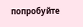попробуйте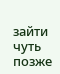зайти чуть позже